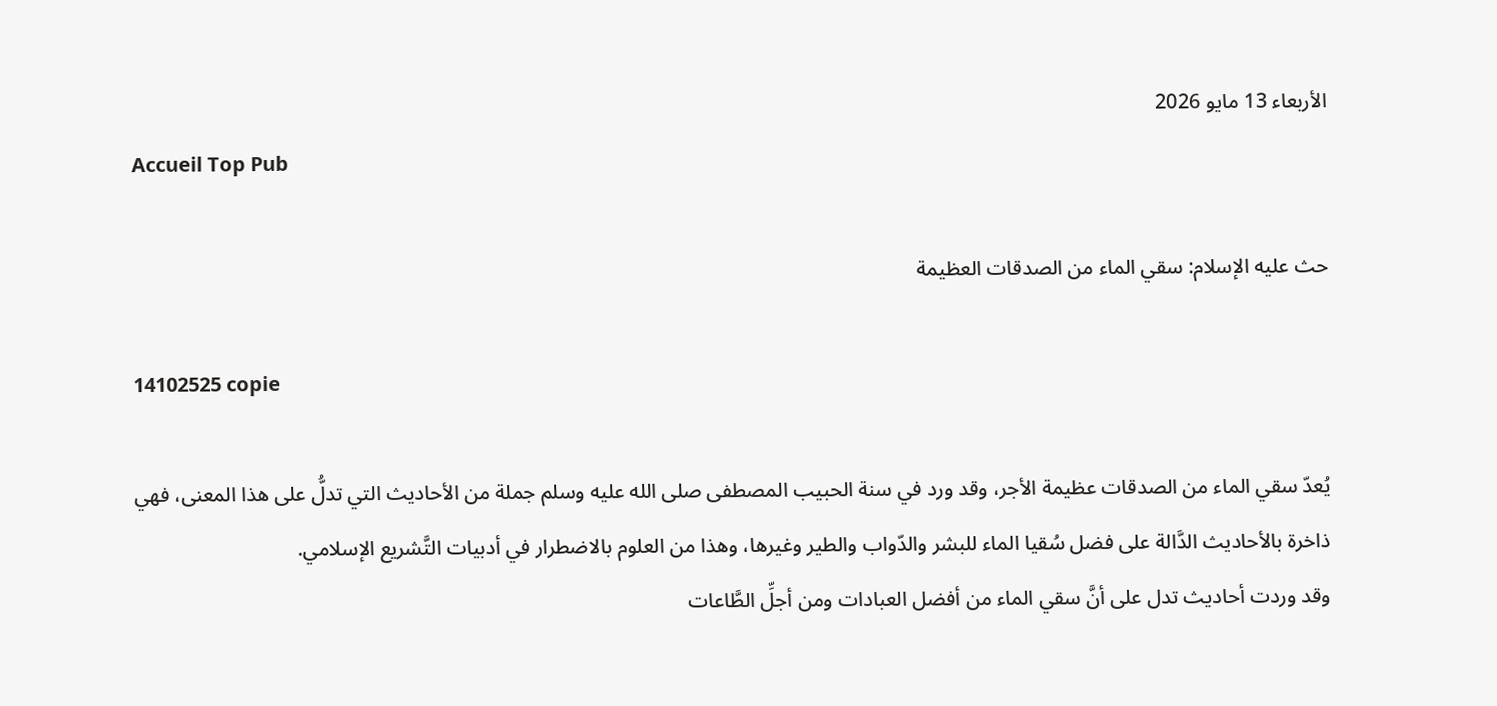الأربعاء 13 مايو 2026
Accueil Top Pub

حث عليه الإسلام: سقي الماء من الصدقات العظيمة

14102525 copie

يُعدّ سقي الماء من الصدقات عظيمة الأجر، وقد ورد في سنة الحبيب المصطفى صلى الله عليه وسلم جملة من الأحاديث التي تدلُّ على هذا المعنى، فهي ذاخرة بالأحاديث الدَّالة على فضل سُقيا الماء للبشر والدّواب والطير وغيرها، وهذا من العلوم بالاضطرار في أدبيات التَّشريع الإسلامي.
وقد وردت أحاديث تدل على أنَّ سقي الماء من أفضل العبادات ومن أجلِّ الطَّاعات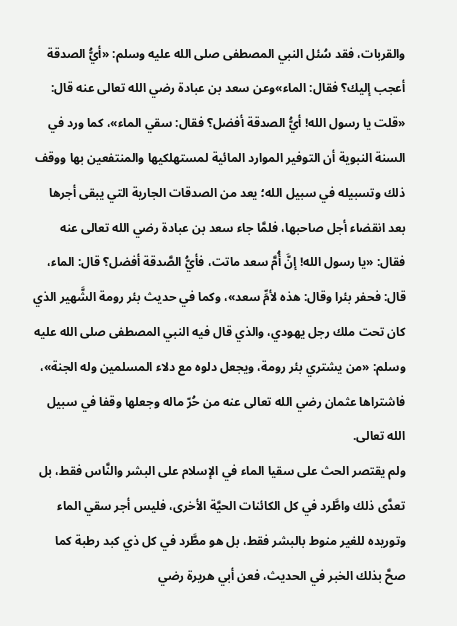والقربات، فقد سُئل النبي المصطفى صلى الله عليه وسلم: «أيُّ الصدقة أعجب إليك؟ فقال: الماء»وعن سعد بن عبادة رضي الله تعالى عنه قال: «قلت يا رسول الله! أيُّ الصدقة أفضل؟ فقال: سقي الماء»، كما ورد في السنة النبوية أن التوفير الموارد المائية لمستهلكيها والمنتفعين بها ووقف ذلك وتسبيله في سبيل الله؛ يعد من الصدقات الجارية التي يبقى أجرها بعد انقضاء أجل صاحبها، فلمَّا جاء سعد بن عبادة رضي الله تعالى عنه فقال: «يا رسول الله! إنَّ أُمَّ سعد ماتت، فأيُّ الصَّدقة أفضل؟ قال: الماء، قال: فحفر بئرا وقال: هذه لأمِّ سعد»، وكما في حديث بئر رومة الشَّهير الذي كان تحت ملك رجل يهودي، والذي قال فيه النبي المصطفى صلى الله عليه وسلم: «من يشتري بئر رومة، ويجعل دلوه مع دلاء المسلمين وله الجنة»، فاشتراها عثمان رضي الله تعالى عنه من حُرّ ماله وجعلها وقفا في سبيل الله تعالى.
ولم يقتصر الحث على سقيا الماء في الإسلام على البشر والنَّاس فقط، بل تعدَّى ذلك واطَّرد في كل الكائنات الحيَّة الأخرى، فليس أجر سقي الماء وتوريده للغير منوط بالبشر فقط، بل هو مطَّرد في كل ذي كبد رطبة كما صحَّ بذلك الخبر في الحديث، فعن أبي هريرة رضي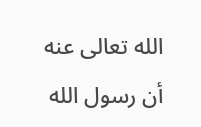الله تعالى عنه أن رسول الله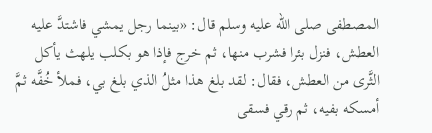المصطفى صلى الله عليه وسلم قال: «بينما رجل يمشي فاشتدَّ عليه العطش، فنزل بئرا فشرب منها، ثم خرج فإذا هو بكلب يلهث يأكل الثَّرى من العطش، فقال: لقد بلغ هذا مثلُ الذي بلغ بي، فملأ خُفَّه ثمَّ أمسكه بفيه، ثم رقي فسقى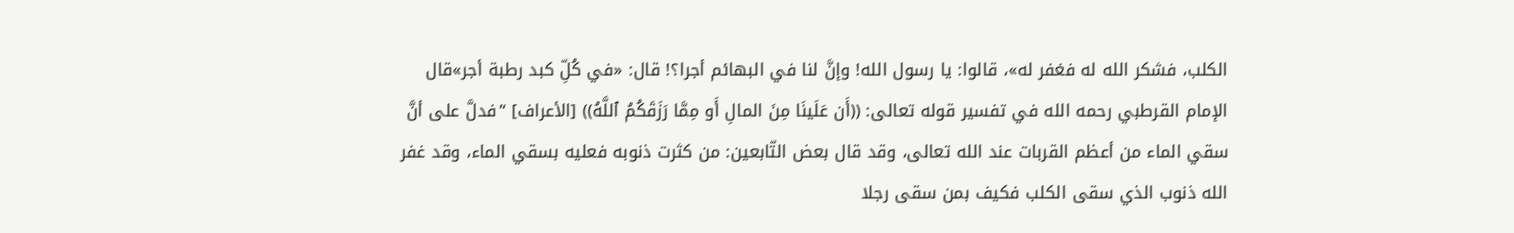الكلب، فشكر الله له فغفر له»، قالوا: يا رسول الله! وإنَّ لنا في البهائم أجرا؟! قال: «في كُلِّ كبد رطبة أجر»قال الإمام القرطبي رحمه الله في تفسير قوله تعالى: ((أَن عَلَينَا مِنَ المالِ أَو مِمَّا رَزَقَكُمُ ٱللَّهُ)) [الأعراف] ‘’فدلَّ على أنَّ سقي الماء من أعظم القربات عند الله تعالى، وقد قال بعض التّابعين: من كثرت ذنوبه فعليه بسقي الماء، وقد غفر الله ذنوب الذي سقى الكلب فكيف بمن سقى رجلا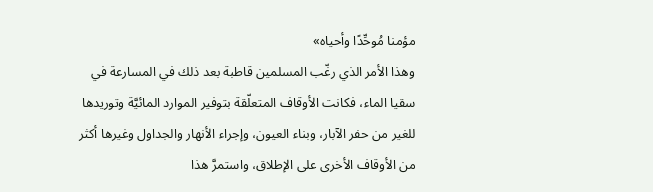مؤمنا مُوحِّدًا وأحياه»
وهذا الأمر الذي رغّب المسلمين قاطبة بعد ذلك في المسارعة في سقيا الماء، فكانت الأوقاف المتعلّقة بتوفير الموارد المائيَّة وتوريدها للغير من حفر الآبار، وبناء العيون، وإجراء الأنهار والجداول وغيرها أكثر من الأوقاف الأخرى على الإطلاق، واستمرَّ هذا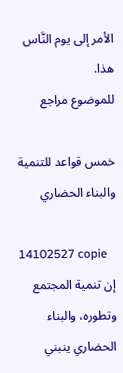الأمر إلى يوم النَّاس هذا.
للموضوع مراجع

خمس قواعد للتنمية والبناء الحضاري

14102527 copie
إن تنمية المجتمع وتطوره، والبناء الحضاري ينبني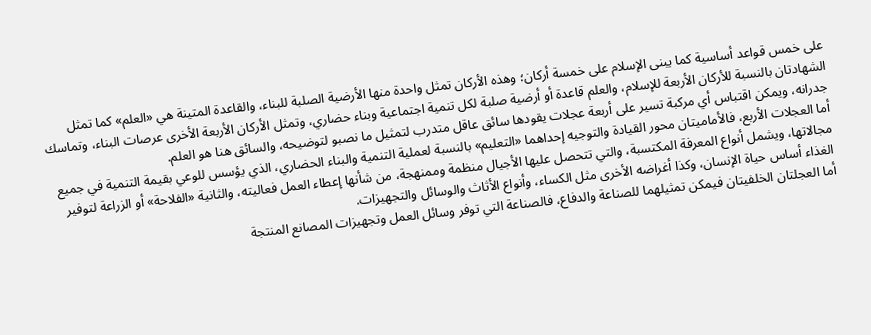على خمس قواعد أساسية كما يبنى الإسلام على خمسة أركان؛ وهذه الأركان تمثل واحدة منها الأرضية الصلبة للبناء، والقاعدة المتينة هي «العلم» كما تمثل الشهادتان بالنسبة للأركان الأربعة للإسلام، والعلم قاعدة أو أرضية صلبة لكل تنمية اجتماعية وبناء حضاري، وتمثل الأركان الأربعة الأخرى عرصات البناء، وتماسك جدرانه، ويمكن اقتباس أي مركبة تسير على أربعة عجلات يقودها سائق عاقل متدرب لتمثيل ما نصبو لتوضيحه، والسائق هنا هو العلم.
أما العجلات الأربع، فالأماميتان محور القيادة والتوجيه إحداهما «التعليم» بالنسبة لعملية التنمية والبناء الحضاري، الذي يؤسس للوعي بقيمة التنمية في جميع مجالاتها، ويشمل أنواع المعرفة المكتسبة، والتي تتحصل عليها الأجيال منظمة وممنهجة، من شأنها إعطاء العمل فعاليته، والثانية «الفلاحة» أو الزراعة لتوفير الغذاء أساس حياة الإنسان، وكذا أغراضه الأخرى مثل الكساء، وأنواع الأثاث والوسائل والتجهيزات.
أما العجلتان الخلفيتان فيمكن تمثيلهما للصناعة والدفاع، فالصناعة التي توفر وسائل العمل وتجهيزات المصانع المنتجة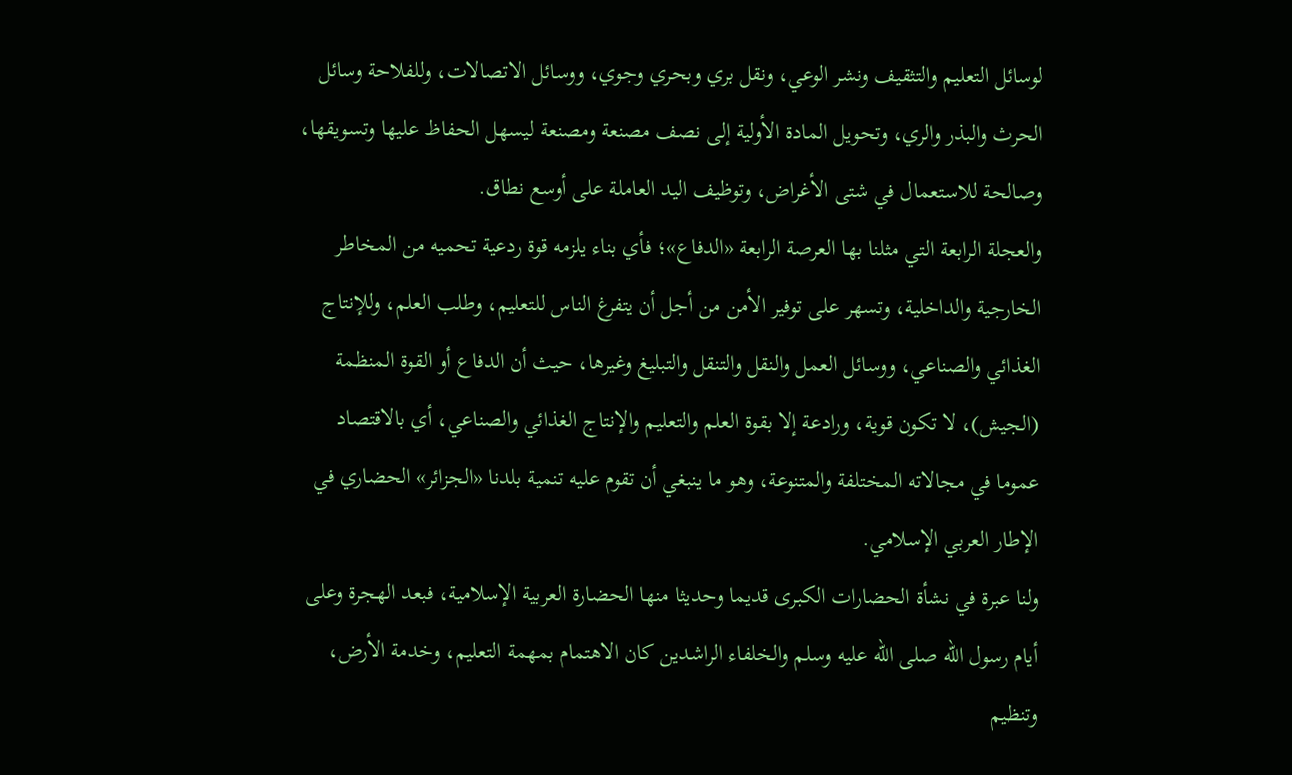لوسائل التعليم والتثقيف ونشر الوعي، ونقل بري وبحري وجوي، ووسائل الاتصالات، وللفلاحة وسائل الحرث والبذر والري، وتحويل المادة الأولية إلى نصف مصنعة ومصنعة ليسهل الحفاظ عليها وتسويقها، وصالحة للاستعمال في شتى الأغراض، وتوظيف اليد العاملة على أوسع نطاق.
والعجلة الرابعة التي مثلنا بها العرصة الرابعة «الدفاع»؛ فأي بناء يلزمه قوة ردعية تحميه من المخاطر الخارجية والداخلية، وتسهر على توفير الأمن من أجل أن يتفرغ الناس للتعليم، وطلب العلم، وللإنتاج الغذائي والصناعي، ووسائل العمل والنقل والتنقل والتبليغ وغيرها، حيث أن الدفاع أو القوة المنظمة (الجيش)، لا تكون قوية، ورادعة إلا بقوة العلم والتعليم والإنتاج الغذائي والصناعي، أي بالاقتصاد عموما في مجالاته المختلفة والمتنوعة، وهو ما ينبغي أن تقوم عليه تنمية بلدنا «الجزائر» الحضاري في الإطار العربي الإسلامي.
ولنا عبرة في نشأة الحضارات الكبرى قديما وحديثا منها الحضارة العربية الإسلامية، فبعد الهجرة وعلى أيام رسول الله صلى الله عليه وسلم والخلفاء الراشدين كان الاهتمام بمهمة التعليم، وخدمة الأرض، وتنظيم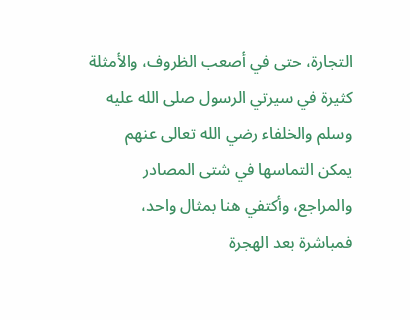التجارة، حتى في أصعب الظروف، والأمثلة كثيرة في سيرتي الرسول صلى الله عليه وسلم والخلفاء رضي الله تعالى عنهم يمكن التماسها في شتى المصادر والمراجع، وأكتفي هنا بمثال واحد، فمباشرة بعد الهجرة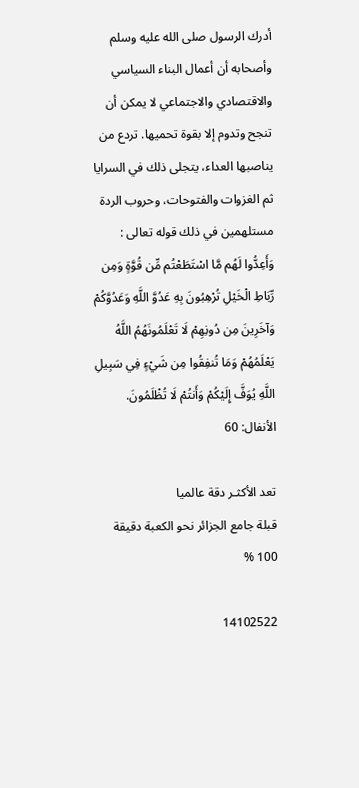أدرك الرسول صلى الله عليه وسلم وأصحابه أن أعمال البناء السياسي والاقتصادي والاجتماعي لا يمكن أن تنجح وتدوم إلا بقوة تحميها. تردع من يناصبها العداء، يتجلى ذلك في السرايا ثم الغزوات والفتوحات، وحروب الردة مستلهمين في ذلك قوله تعالى : وَأَعِدُّوا لَهُم مَّا اسْتَطَعْتُم مِّن قُوَّةٍ وَمِن رِّبَاطِ الْخَيْلِ تُرْهِبُونَ بِهِ عَدُوَّ اللَّهِ وَعَدُوَّكُمْ وَآخَرِينَ مِن دُونِهِمْ لَا تَعْلَمُونَهُمُ اللَّهُ يَعْلَمُهُمْ وَمَا تُنفِقُوا مِن شَيْءٍ فِي سَبِيلِ اللَّهِ يُوَفَّ إِلَيْكُمْ وَأَنتُمْ لَا تُظْلَمُونَ. الأنفال: 60

تعد الأكثـر دقة عالميا
قبلة جامع الجزائر نحو الكعبة دقيقة 100 %

14102522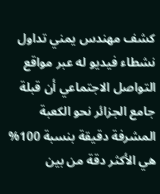كشف مهندس يمني تداول نشطاء فيديو له عبر مواقع التواصل الاجتماعي أن قبلة جامع الجزائر نحو الكعبة المشرفة دقيقة بنسبة 100%  هي الأكثر دقة من بين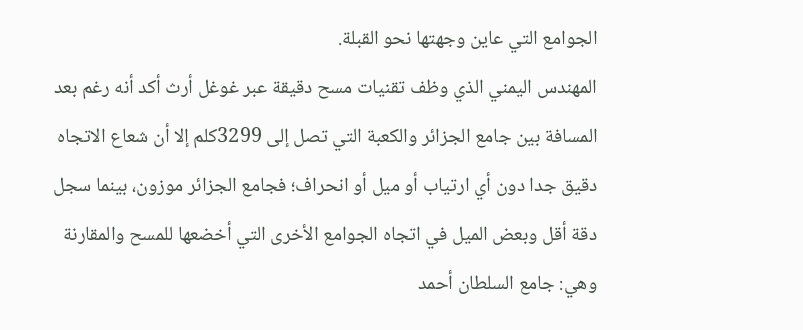الجوامع التي عاين وجهتها نحو القبلة.
المهندس اليمني الذي وظف تقنيات مسح دقيقة عبر غوغل أرث أكد أنه رغم بعد المسافة بين جامع الجزائر والكعبة التي تصل إلى 3299كلم إلا أن شعاع الاتجاه دقيق جدا دون أي ارتياب أو ميل أو انحراف؛ فجامع الجزائر موزون، بينما سجل دقة أقل وبعض الميل في اتجاه الجوامع الأخرى التي أخضعها للمسح والمقارنة وهي: جامع السلطان أحمد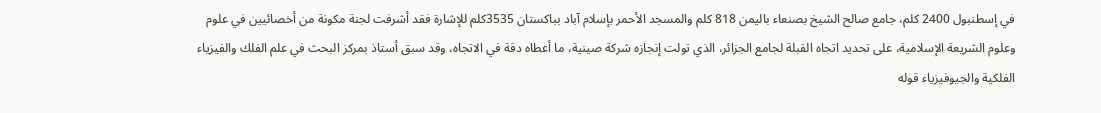في إسطنبول 2400 كلم، جامع صالح الشيخ بصنعاء باليمن 818 كلم والمسجد الأحمر بإسلام آباد بباكستان 3535كلم للإشارة فقد أشرفت لجنة مكونة من أخصائيين في علوم وعلوم الشريعة الإسلامية، على تحديد اتجاه القبلة لجامع الجزائر، الذي تولت إنجازه شركة صينية، ما أعطاه دقة في الاتجاه، وقد سبق أستاذ بمركز البحث في علم الفلك والفيزياء الفلكية والجيوفيزياء قوله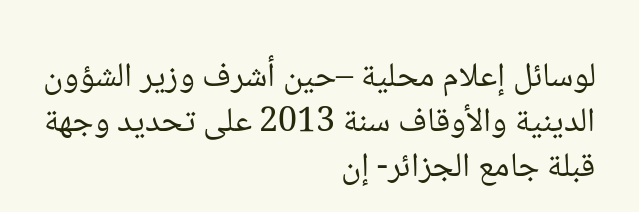لوسائل إعلام محلية –حين أشرف وزير الشؤون الدينية والأوقاف سنة 2013 على تحديد وجهة قبلة جامع الجزائر- إن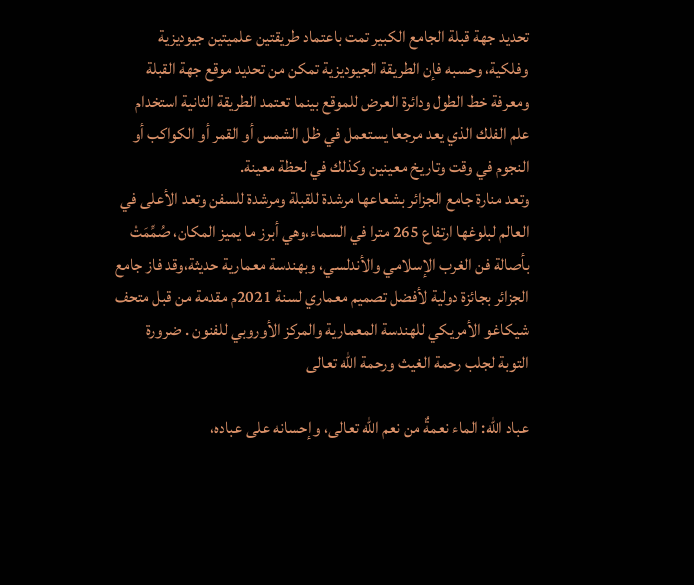تحديد جهة قبلة الجامع الكبير تمت باعتماد طريقتين علميتين جيوديزية وفلكية، وحسبه فإن الطريقة الجيوديزية تمكن من تحديد موقع جهة القبلة ومعرفة خط الطول ودائرة العرض للموقع بينما تعتمد الطريقة الثانية استخدام علم الفلك الذي يعد مرجعا يستعمل في ظل الشمس أو القمر أو الكواكب أو النجوم في وقت وتاريخ معينين وكذلك في لحظة معينة.
وتعد منارة جامع الجزائر بشعاعها مرشدة للقبلة ومرشدة للسفن وتعد الأعلى في العالم لبلوغها ارتفاع 265 مترا في السماء،وهي أبرز ما يميز المكان، صُمِّمَتْ بأصالة فن الغرب الإسلامي والأندلسي، وبهندسة معمارية حديثة،وقد فاز جامع الجزائر بجائزة دولية لأفضل تصميم معماري لسنة 2021م مقدمة من قبل متحف شيكاغو الأمريكي للهندسة المعمارية والمركز الأوروبي للفنون . ضرورة التوبة لجلب رحمة الغيث ورحمة الله تعالى

عباد الله: الماء نعمةٌ من نعم الله تعالى، وإحسانه على عباده،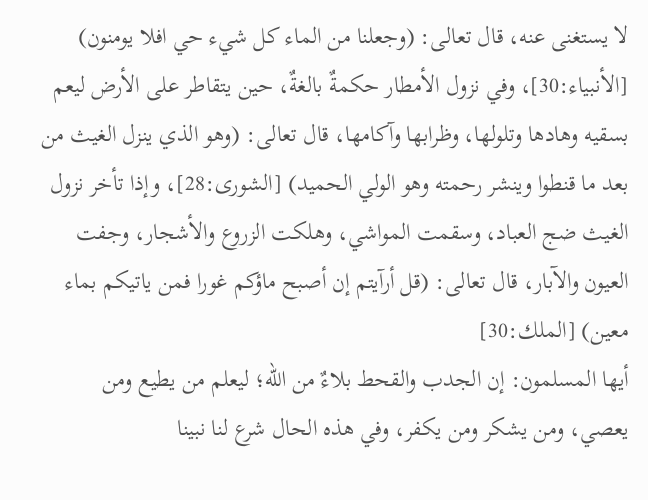لا يستغنى عنه، قال تعالى: (وجعلنا من الماء كل شيء حي افلا يومنون) [الأنبياء:30]، وفي نزول الأمطار حكمةٌ بالغةٌ، حين يتقاطر على الأرض ليعم بسقيه وهادها وتلولها، وظرابها وآكامها، قال تعالى: (وهو الذي ينزل الغيث من بعد ما قنطوا وينشر رحمته وهو الولي الحميد) [الشورى:28]، وإذا تأخر نزول الغيث ضج العباد، وسقمت المواشي، وهلكت الزروع والأشجار، وجفت العيون والآبار، قال تعالى: (قل أرآيتم إن أصبح ماؤكم غورا فمن ياتيكم بماء معين) [الملك:30]
أيها المسلمون: إن الجدب والقحط بلاءٌ من الله؛ ليعلم من يطيع ومن يعصي، ومن يشكر ومن يكفر، وفي هذه الحال شرع لنا نبينا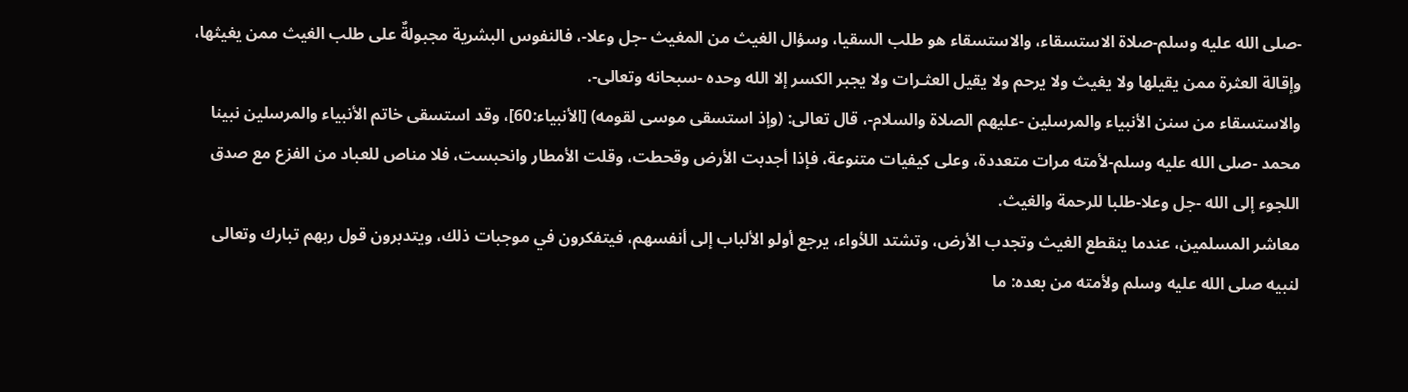-صلى الله عليه وسلم-صلاة الاستسقاء، والاستسقاء هو طلب السقيا، وسؤال الغيث من المغيث -جل وعلا-، فالنفوس البشرية مجبولةٌ على طلب الغيث ممن يغيثها، وإقالة العثرة ممن يقيلها ولا يغيث ولا يرحم ولا يقيل العثـرات ولا يجبر الكسر إلا الله وحده -سبحانه وتعالى-.
والاستسقاء من سنن الأنبياء والمرسلين -عليهم الصلاة والسلام-، قال تعالى: (وإذ استسقى موسى لقومه) [الأنبياء:60]، وقد استسقى خاتم الأنبياء والمرسلين نبينا محمد -صلى الله عليه وسلم-لأمته مرات متعددة، وعلى كيفيات متنوعة، فإذا أجدبت الأرض وقحطت، وقلت الأمطار وانحبست، فلا مناص للعباد من الفزع مع صدق اللجوء إلى الله -جل وعلا-طلبا للرحمة والغيث.
معاشر المسلمين، عندما ينقطع الغيث وتجدب الأرض، وتشتد اللأواء، يرجع أولو الألباب إلى أنفسهم، فيتفكرون في موجبات ذلك، ويتدبرون قول ربهم تبارك وتعالى لنبيه صلى الله عليه وسلم ولأمته من بعده: ما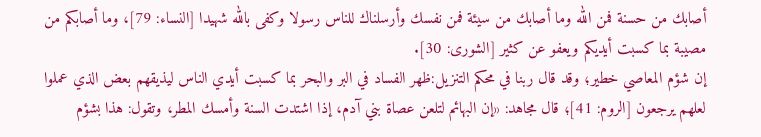أصابك من حسنة فمن الله وما أصابك من سيئة فمن نفسك وأرسلناك للناس رسولا وكفى بالله شهيدا [النساء: 79]، وما أصابكم من مصيبة بما كسبت أيديكم ويعفو عن كثير [الشورى: 30].
إن شؤم المعاصي خطير؛ وقد قال ربنا في محكم التنزيل:ظهر الفساد في البر والبحر بما كسبت أيدي الناس ليذيقهم بعض الذي عملوا لعلهم يرجعون [الروم: 41]؛ قال مجاهد: «إن البهائم لتلعن عصاة بني آدم، إذا اشتدت السنة وأمسك المطر، وتقول: هذا بشؤم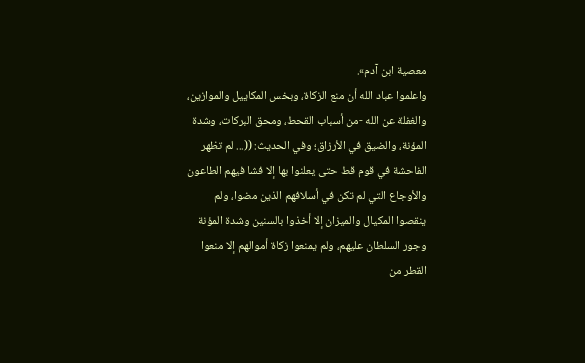معصية ابن آدم».
واعلموا عباد الله أن منع الزكاة، وبخس المكاييل والموازين، والغفلة عن الله -من أسباب القحط، ومحق البركات، وشدة المؤنة، والضيق في الأرزاق؛ وفي الحديث: ((... لم تظهر الفاحشة في قوم قط حتى يعلنوا بها إلا فشا فيهم الطاعون والأوجاع التي لم تكن في أسلافهم الذين مضوا، ولم ينقصوا المكيال والميزان إلا أخذوا بالسنين وشدة المؤنة وجور السلطان عليهم، ولم يمنعوا زكاة أموالهم إلا منعوا القطر من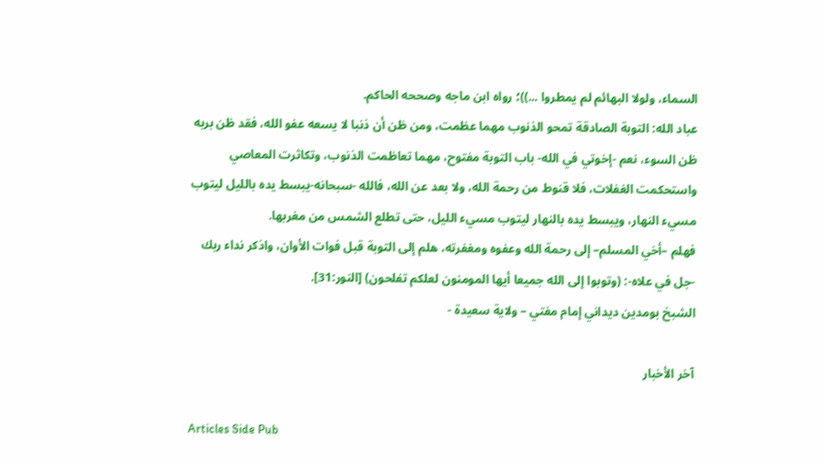السماء، ولولا البهائم لم يمطروا ...))؛ رواه ابن ماجه وصححه الحاكم.
عباد الله: التوبة الصادقة تمحو الذنوب مهما عظمت، ومن ظن أن ذنبا لا يسعه عفو الله، فقد ظن بربه ظن السوء، نعم -إخوتي في الله- باب التوبة مفتوح، مهما تعاظمت الذنوب، وتكاثرت المعاصي واستحكمت الغفلات، فلا قنوط من رحمة الله، ولا بعد عن الله، فالله -سبحانه-يبسط يده بالليل ليتوب مسيء النهار، ويبسط يده بالنهار ليتوب مسيء الليل، حتى تطلع الشمس من مغربها.
فهلم –أخي المسلم– إلى رحمة الله وعفوه ومغفرته، هلم إلى التوبة قبل فوات الأوان، واذكر نداء ربك -جل في علاه-: (وتوبوا إلى الله جميعا أيها المومنون لعلكم تفلحون) [النور:31].
الشبخ بومدين ديداني إمام مفتي – ولاية سعيدة -

آخر الأخبار

Articles Side Pub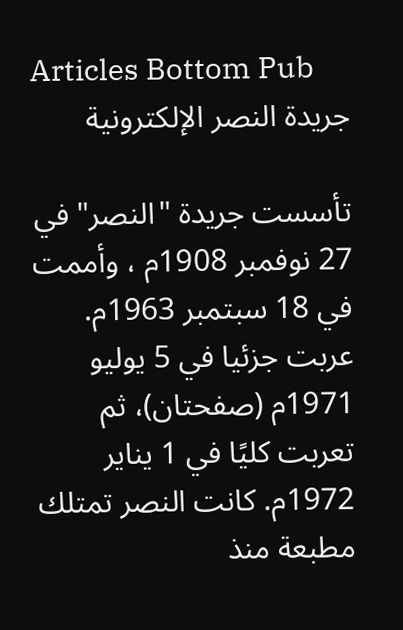Articles Bottom Pub
جريدة النصر الإلكترونية

تأسست جريدة "النصر" في 27 نوفمبر 1908م ، وأممت في 18 سبتمبر 1963م.
عربت جزئيا في 5 يوليو 1971م (صفحتان)، ثم تعربت كليًا في 1 يناير 1972م. كانت النصر تمتلك مطبعة منذ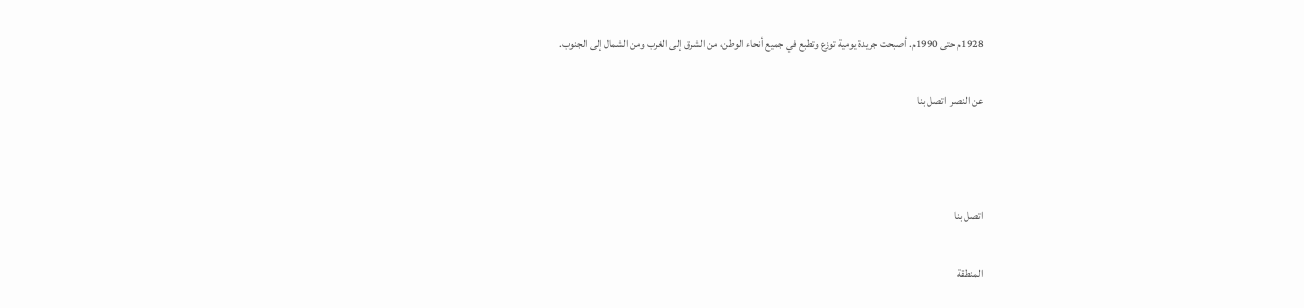1928م حتى 1990م. أصبحت جريدة يومية توزع وتطبع في جميع أنحاء الوطن، من الشرق إلى الغرب ومن الشمال إلى الجنوب.

عن النصر  اتصل بنا



اتصل بنا

المنطقة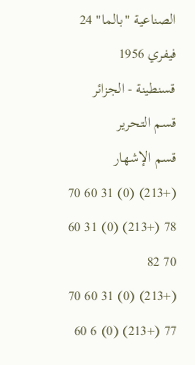الصناعية "بالما" 24 فيفري 1956
قسنطينة - الجزائر
قسم التحرير
قسم الإشهار
(+213) (0) 31 60 70 78 (+213) (0) 31 60 70 82
(+213) (0) 31 60 70 77 (+213) (0) 6 60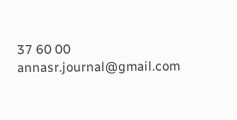37 60 00
annasr.journal@gmail.com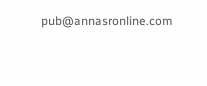pub@annasronline.com